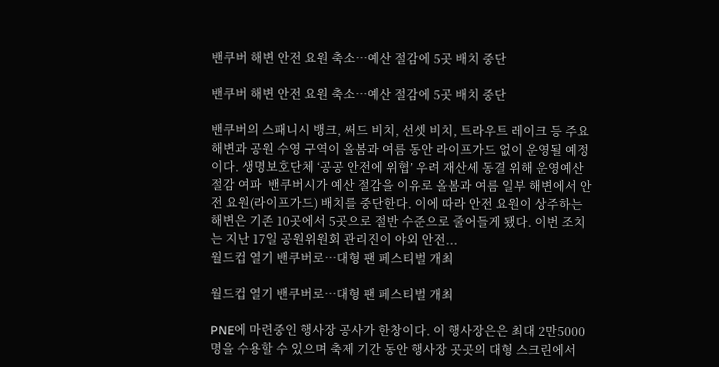밴쿠버 해변 안전 요원 축소…예산 절감에 5곳 배치 중단

밴쿠버 해변 안전 요원 축소…예산 절감에 5곳 배치 중단

밴쿠버의 스패니시 뱅크, 써드 비치, 선셋 비치, 트라우트 레이크 등 주요 해변과 공원 수영 구역이 올봄과 여름 동안 라이프가드 없이 운영될 예정이다. 생명보호단체 ‘공공 안전에 위협’ 우려 재산세 동결 위해 운영예산 절감 여파  밴쿠버시가 예산 절감을 이유로 올봄과 여름 일부 해변에서 안전 요원(라이프가드) 배치를 중단한다. 이에 따라 안전 요원이 상주하는 해변은 기존 10곳에서 5곳으로 절반 수준으로 줄어들게 됐다. 이번 조치는 지난 17일 공원위원회 관리진이 야외 안전...
월드컵 열기 밴쿠버로…대형 팬 페스티벌 개최

월드컵 열기 밴쿠버로…대형 팬 페스티벌 개최

PNE에 마련중인 행사장 공사가 한창이다. 이 행사장은은 최대 2만5000명을 수용할 수 있으며 축제 기간 동안 행사장 곳곳의 대형 스크린에서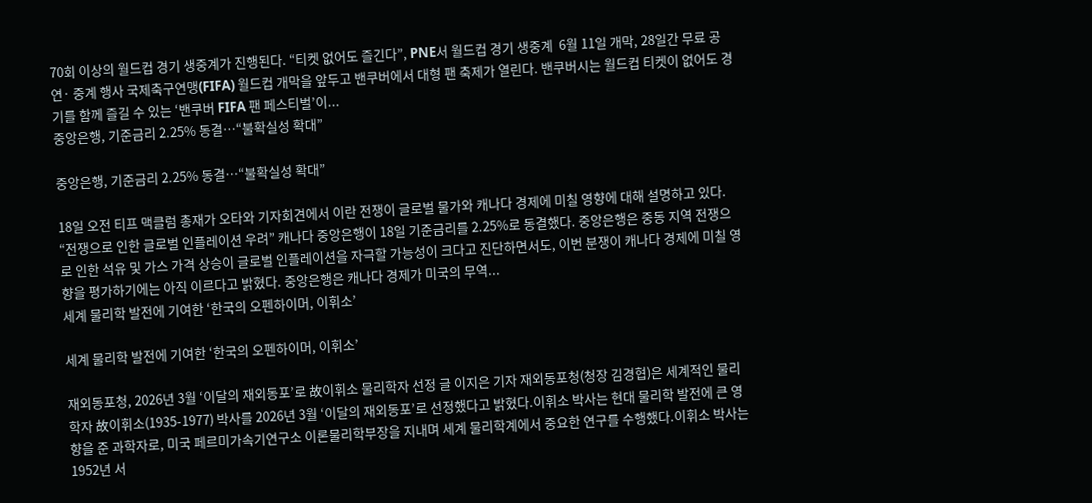70회 이상의 월드컵 경기 생중계가 진행된다. “티켓 없어도 즐긴다”, PNE서 월드컵 경기 생중계  6월 11일 개막, 28일간 무료 공연· 중계 행사 국제축구연맹(FIFA) 월드컵 개막을 앞두고 밴쿠버에서 대형 팬 축제가 열린다. 밴쿠버시는 월드컵 티켓이 없어도 경기를 함께 즐길 수 있는 ‘밴쿠버 FIFA 팬 페스티벌’이...
중앙은행, 기준금리 2.25% 동결…“불확실성 확대”

중앙은행, 기준금리 2.25% 동결…“불확실성 확대”

18일 오전 티프 맥클럼 총재가 오타와 기자회견에서 이란 전쟁이 글로벌 물가와 캐나다 경제에 미칠 영향에 대해 설명하고 있다. “전쟁으로 인한 글로벌 인플레이션 우려” 캐나다 중앙은행이 18일 기준금리를 2.25%로 동결했다. 중앙은행은 중동 지역 전쟁으로 인한 석유 및 가스 가격 상승이 글로벌 인플레이션을 자극할 가능성이 크다고 진단하면서도, 이번 분쟁이 캐나다 경제에 미칠 영향을 평가하기에는 아직 이르다고 밝혔다. 중앙은행은 캐나다 경제가 미국의 무역...
세계 물리학 발전에 기여한 ‘한국의 오펜하이머, 이휘소’

세계 물리학 발전에 기여한 ‘한국의 오펜하이머, 이휘소’

재외동포청, 2026년 3월 ‘이달의 재외동포’로 故이휘소 물리학자 선정 글 이지은 기자 재외동포청(청장 김경협)은 세계적인 물리학자 故이휘소(1935-1977) 박사를 2026년 3월 ‘이달의 재외동포’로 선정했다고 밝혔다.이휘소 박사는 현대 물리학 발전에 큰 영향을 준 과학자로, 미국 페르미가속기연구소 이론물리학부장을 지내며 세계 물리학계에서 중요한 연구를 수행했다.이휘소 박사는 1952년 서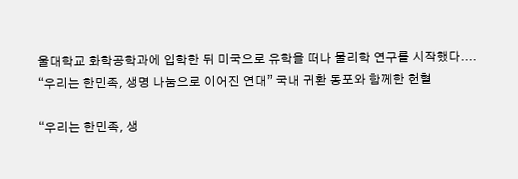울대학교 화학공학과에 입학한 뒤 미국으로 유학을 떠나 물리학 연구를 시작했다....
“우리는 한민족, 생명 나눔으로 이어진 연대” 국내 귀환 동포와 함께한 헌혈

“우리는 한민족, 생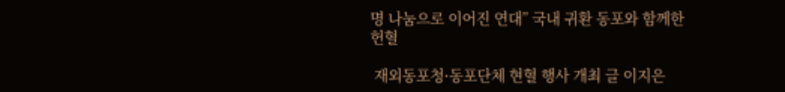명 나눔으로 이어진 연대” 국내 귀환 동포와 함께한 헌혈

 재외동포청∙동포단체 현혈 행사 개최 글 이지은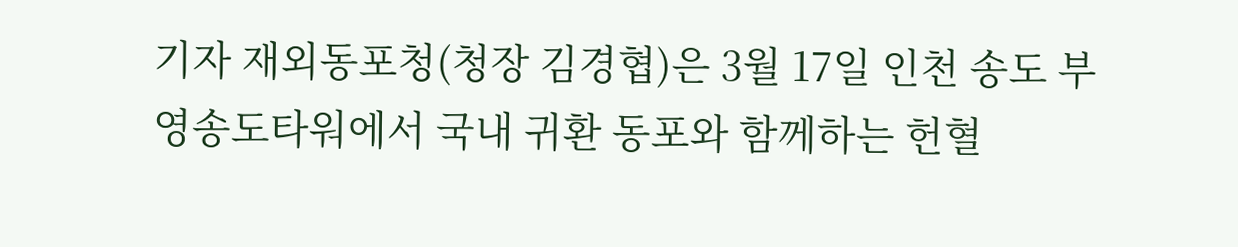기자 재외동포청(청장 김경협)은 3월 17일 인천 송도 부영송도타워에서 국내 귀환 동포와 함께하는 헌혈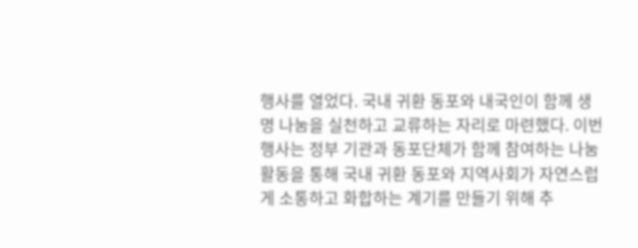행사를 열었다. 국내 귀환 동포와 내국인이 함께 생명 나눔을 실천하고 교류하는 자리로 마련했다. 이번 행사는 정부 기관과 동포단체가 함께 참여하는 나눔 활동을 통해 국내 귀환 동포와 지역사회가 자연스럽게 소통하고 화합하는 계기를 만들기 위해 추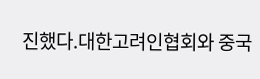진했다.대한고려인협회와 중국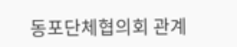동포단체협의회 관계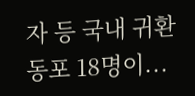자 등 국내 귀환 동포 18명이...